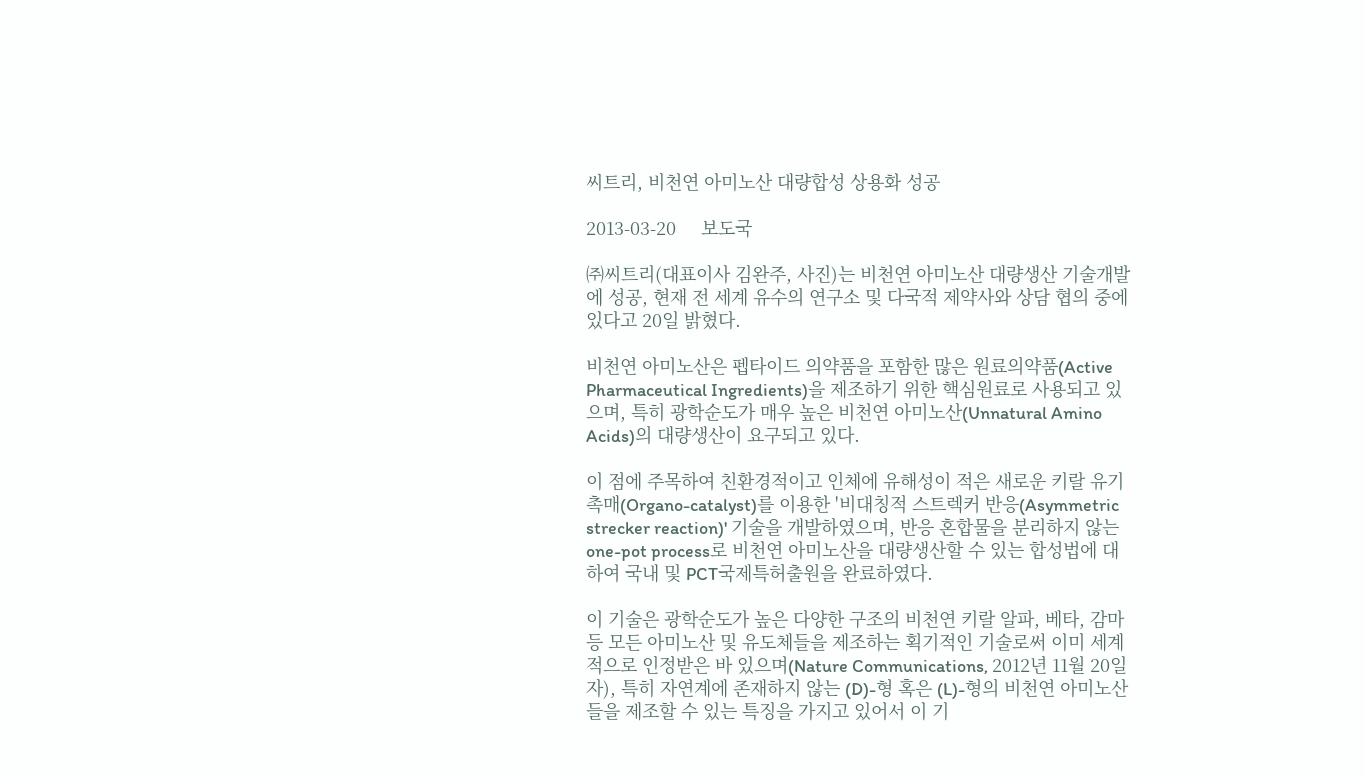씨트리, 비천연 아미노산 대량합성 상용화 성공

2013-03-20     보도국

㈜씨트리(대표이사 김완주, 사진)는 비천연 아미노산 대량생산 기술개발에 성공, 현재 전 세계 유수의 연구소 및 다국적 제약사와 상담 협의 중에 있다고 20일 밝혔다.

비천연 아미노산은 펩타이드 의약품을 포함한 많은 원료의약품(Active Pharmaceutical Ingredients)을 제조하기 위한 핵심원료로 사용되고 있으며, 특히 광학순도가 매우 높은 비천연 아미노산(Unnatural Amino Acids)의 대량생산이 요구되고 있다.

이 점에 주목하여 친환경적이고 인체에 유해성이 적은 새로운 키랄 유기촉매(Organo-catalyst)를 이용한 '비대칭적 스트렉커 반응(Asymmetric strecker reaction)' 기술을 개발하였으며, 반응 혼합물을 분리하지 않는 one-pot process로 비천연 아미노산을 대량생산할 수 있는 합성법에 대하여 국내 및 PCT국제특허출원을 완료하였다.

이 기술은 광학순도가 높은 다양한 구조의 비천연 키랄 알파, 베타, 감마 등 모든 아미노산 및 유도체들을 제조하는 획기적인 기술로써 이미 세계적으로 인정받은 바 있으며(Nature Communications, 2012년 11월 20일자), 특히 자연계에 존재하지 않는 (D)-형 혹은 (L)-형의 비천연 아미노산들을 제조할 수 있는 특징을 가지고 있어서 이 기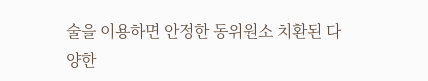술을 이용하면 안정한 동위원소 치환된 다양한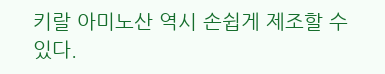키랄 아미노산 역시 손쉽게 제조할 수 있다.